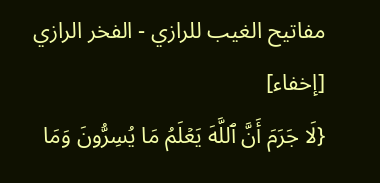مفاتيح الغيب للرازي - الفخر الرازي [إخفاء]
{لَا جَرَمَ أَنَّ ٱللَّهَ يَعۡلَمُ مَا يُسِرُّونَ وَمَا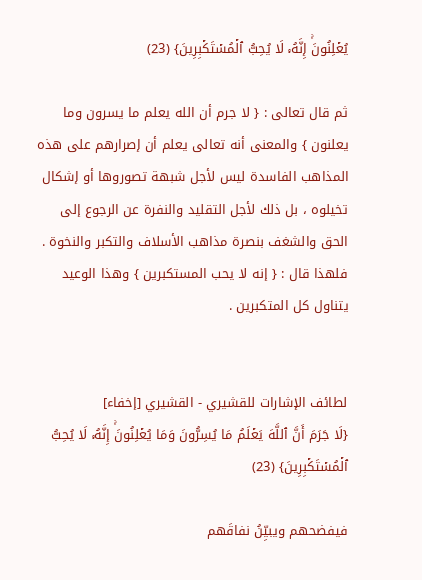يُعۡلِنُونَۚ إِنَّهُۥ لَا يُحِبُّ ٱلۡمُسۡتَكۡبِرِينَ} (23)

ثم قال تعالى : { لا جرم أن الله يعلم ما يسرون وما يعلنون } والمعنى أنه تعالى يعلم أن إصرارهم على هذه المذاهب الفاسدة ليس لأجل شبهة تصوروها أو إشكال تخيلوه ، بل ذلك لأجل التقليد والنفرة عن الرجوع إلى الحق والشغف بنصرة مذاهب الأسلاف والتكبر والنخوة . فلهذا قال : { إنه لا يحب المستكبرين } وهذا الوعيد يتناول كل المتكبرين .


لطائف الإشارات للقشيري - القشيري [إخفاء]
{لَا جَرَمَ أَنَّ ٱللَّهَ يَعۡلَمُ مَا يُسِرُّونَ وَمَا يُعۡلِنُونَۚ إِنَّهُۥ لَا يُحِبُّ ٱلۡمُسۡتَكۡبِرِينَ} (23)

فيفضحهم ويبيِّنُ نفاقَهم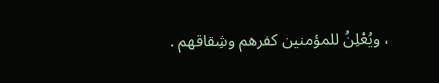، ويُعْلِنُ للمؤمنين كفرهم وشِقاقهم .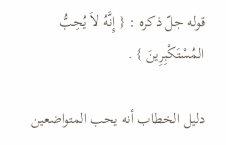قوله جلّ ذكره : { إِنَّهُ لاَ يُحِبُّ المُسْتَكْبِرِينَ } .

دليل الخطاب أنه يحب المتواضعين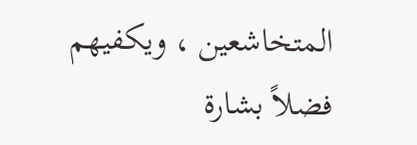المتخاشعين ، ويكفيهم فضلاً بشارة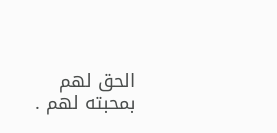الحق لهم بمحبته لهم .